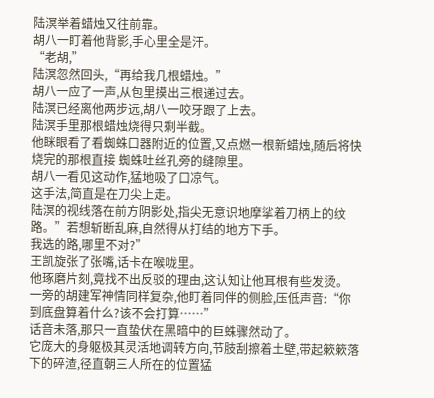陆溟举着蜡烛又往前靠。
胡八一盯着他背影,手心里全是汗。
“老胡,”
陆溟忽然回头,“再给我几根蜡烛。”
胡八一应了一声,从包里摸出三根递过去。
陆溟已经离他两步远,胡八一咬牙跟了上去。
陆溟手里那根蜡烛烧得只剩半截。
他眯眼看了看蜘蛛口器附近的位置,又点燃一根新蜡烛,随后将快烧完的那根直接 蜘蛛吐丝孔旁的缝隙里。
胡八一看见这动作,猛地吸了口凉气。
这手法,简直是在刀尖上走。
陆溟的视线落在前方阴影处,指尖无意识地摩挲着刀柄上的纹路。”若想斩断乱麻,自然得从打结的地方下手。
我选的路,哪里不对?”
王凯旋张了张嘴,话卡在喉咙里。
他琢磨片刻,竟找不出反驳的理由,这认知让他耳根有些发烫。
一旁的胡建军神情同样复杂,他盯着同伴的侧脸,压低声音:“你到底盘算着什么?该不会打算……”
话音未落,那只一直蛰伏在黑暗中的巨蛛骤然动了。
它庞大的身躯极其灵活地调转方向,节肢刮擦着土壁,带起簌簌落下的碎渣,径直朝三人所在的位置猛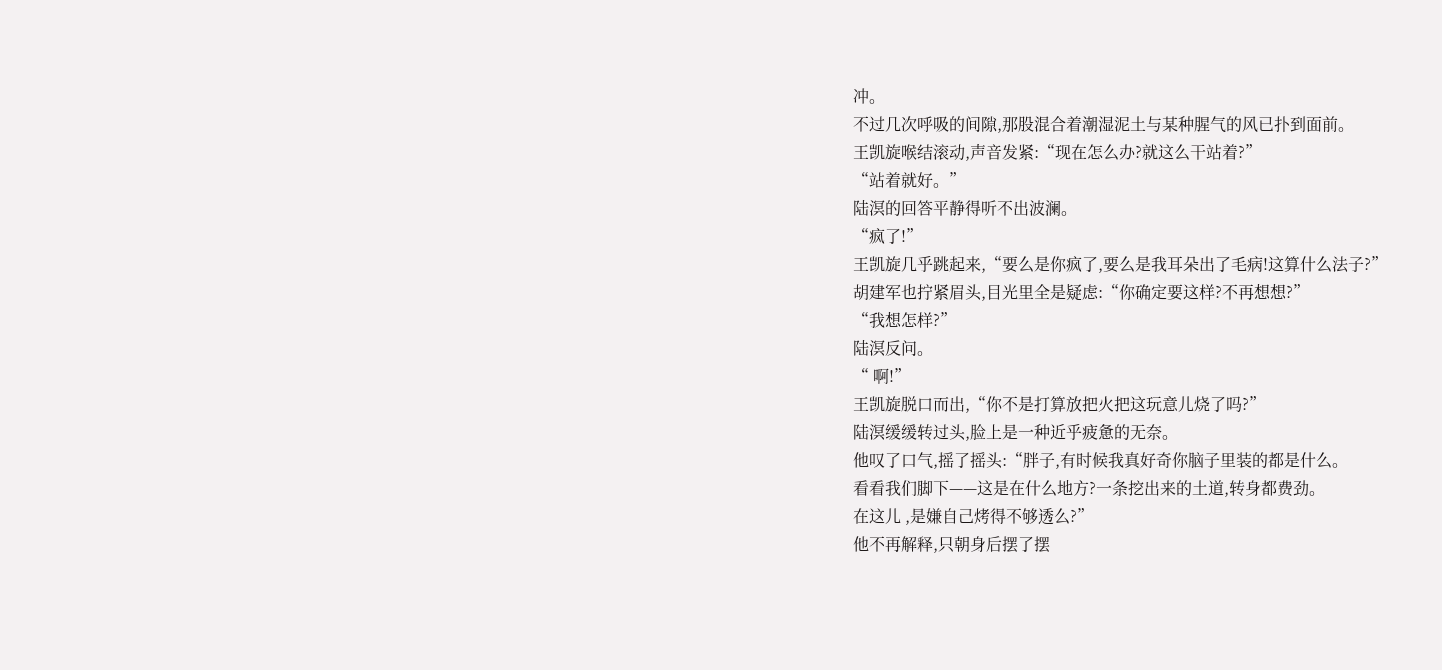冲。
不过几次呼吸的间隙,那股混合着潮湿泥土与某种腥气的风已扑到面前。
王凯旋喉结滚动,声音发紧:“现在怎么办?就这么干站着?”
“站着就好。”
陆溟的回答平静得听不出波澜。
“疯了!”
王凯旋几乎跳起来,“要么是你疯了,要么是我耳朵出了毛病!这算什么法子?”
胡建军也拧紧眉头,目光里全是疑虑:“你确定要这样?不再想想?”
“我想怎样?”
陆溟反问。
“ 啊!”
王凯旋脱口而出,“你不是打算放把火把这玩意儿烧了吗?”
陆溟缓缓转过头,脸上是一种近乎疲惫的无奈。
他叹了口气,摇了摇头:“胖子,有时候我真好奇你脑子里装的都是什么。
看看我们脚下——这是在什么地方?一条挖出来的土道,转身都费劲。
在这儿 ,是嫌自己烤得不够透么?”
他不再解释,只朝身后摆了摆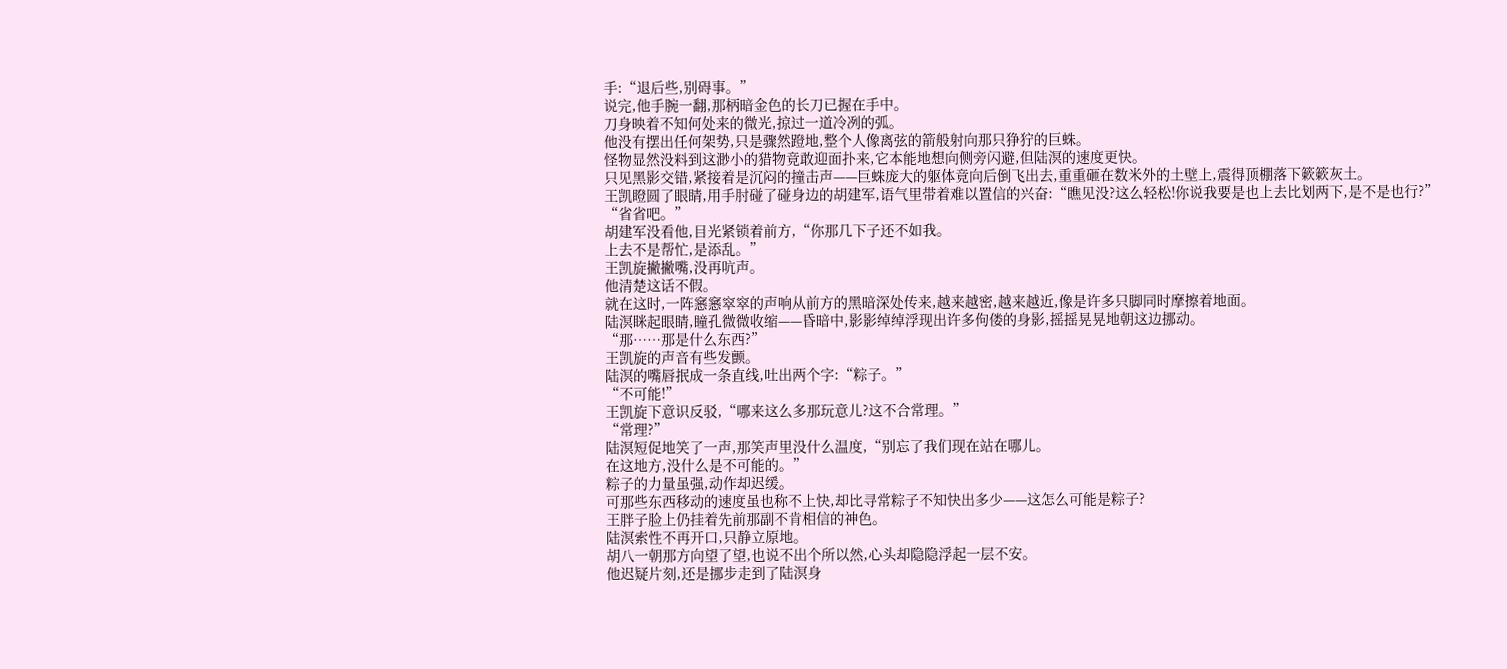手:“退后些,别碍事。”
说完,他手腕一翻,那柄暗金色的长刀已握在手中。
刀身映着不知何处来的微光,掠过一道冷冽的弧。
他没有摆出任何架势,只是骤然蹬地,整个人像离弦的箭般射向那只狰狞的巨蛛。
怪物显然没料到这渺小的猎物竟敢迎面扑来,它本能地想向侧旁闪避,但陆溟的速度更快。
只见黑影交错,紧接着是沉闷的撞击声——巨蛛庞大的躯体竟向后倒飞出去,重重砸在数米外的土壁上,震得顶棚落下簌簌灰土。
王凯瞪圆了眼睛,用手肘碰了碰身边的胡建军,语气里带着难以置信的兴奋:“瞧见没?这么轻松!你说我要是也上去比划两下,是不是也行?”
“省省吧。”
胡建军没看他,目光紧锁着前方,“你那几下子还不如我。
上去不是帮忙,是添乱。”
王凯旋撇撇嘴,没再吭声。
他清楚这话不假。
就在这时,一阵窸窸窣窣的声响从前方的黑暗深处传来,越来越密,越来越近,像是许多只脚同时摩擦着地面。
陆溟眯起眼睛,瞳孔微微收缩——昏暗中,影影绰绰浮现出许多佝偻的身影,摇摇晃晃地朝这边挪动。
“那……那是什么东西?”
王凯旋的声音有些发颤。
陆溟的嘴唇抿成一条直线,吐出两个字:“粽子。”
“不可能!”
王凯旋下意识反驳,“哪来这么多那玩意儿?这不合常理。”
“常理?”
陆溟短促地笑了一声,那笑声里没什么温度,“别忘了我们现在站在哪儿。
在这地方,没什么是不可能的。”
粽子的力量虽强,动作却迟缓。
可那些东西移动的速度虽也称不上快,却比寻常粽子不知快出多少——这怎么可能是粽子?
王胖子脸上仍挂着先前那副不肯相信的神色。
陆溟索性不再开口,只静立原地。
胡八一朝那方向望了望,也说不出个所以然,心头却隐隐浮起一层不安。
他迟疑片刻,还是挪步走到了陆溟身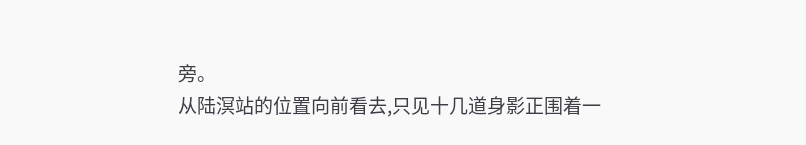旁。
从陆溟站的位置向前看去,只见十几道身影正围着一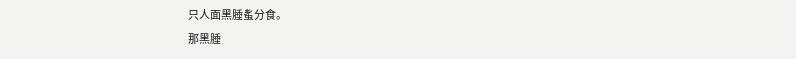只人面黑腄蚃分食。
那黑腄